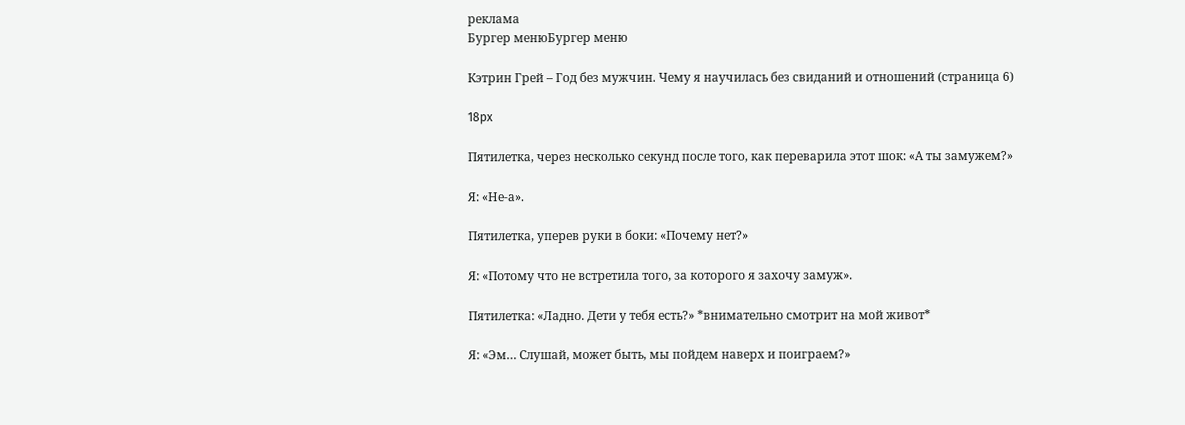реклама
Бургер менюБургер меню

Кэтрин Грей – Год без мужчин. Чему я научилась без свиданий и отношений (страница 6)

18px

Пятилетка, через несколько секунд после того, как переварила этот шок: «А ты замужем?»

Я: «Не-а».

Пятилетка, уперев руки в боки: «Почему нет?»

Я: «Потому что не встретила того, за которого я захочу замуж».

Пятилетка: «Ладно. Дети у тебя есть?» *внимательно смотрит на мой живот*

Я: «Эм… Слушай, может быть, мы пойдем наверх и поиграем?»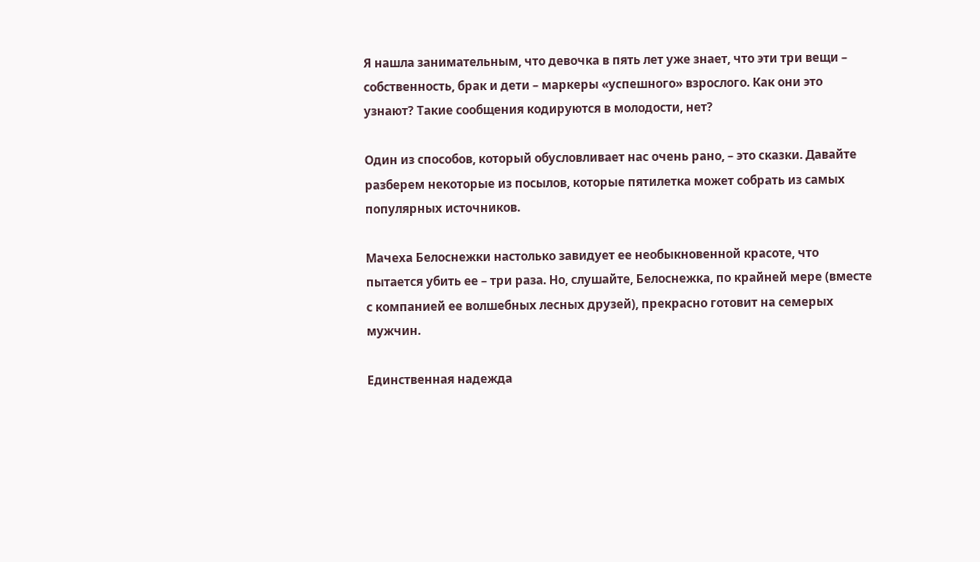Я нашла занимательным, что девочка в пять лет уже знает, что эти три вещи – собственность, брак и дети – маркеры «успешного» взрослого. Как они это узнают? Такие сообщения кодируются в молодости, нет?

Один из способов, который обусловливает нас очень рано, – это сказки. Давайте разберем некоторые из посылов, которые пятилетка может собрать из самых популярных источников.

Мачеха Белоснежки настолько завидует ее необыкновенной красоте, что пытается убить ее – три раза. Но, слушайте, Белоснежка, по крайней мере (вместе с компанией ее волшебных лесных друзей), прекрасно готовит на семерых мужчин.

Единственная надежда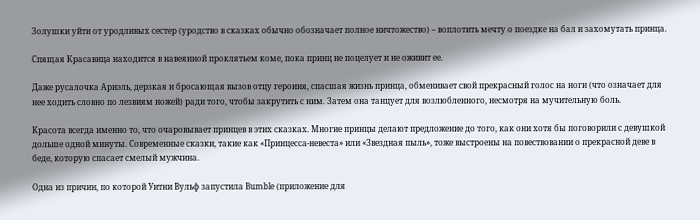Золушки уйти от уродливых сестер (уродство в сказках обычно обозначает полное ничтожество) – воплотить мечту о поездке на бал и захомутать принца.

Спящая Красавица находится в навеянной проклятьем коме, пока принц не поцелует и не оживит ее.

Даже русалочка Ариэль, дерзкая и бросающая вызов отцу героиня, спасшая жизнь принца, обменивает свой прекрасный голос на ноги (что означает для нее ходить словно по лезвиям ножей) ради того, чтобы закрутить с ним. Затем она танцует для возлюбленного, несмотря на мучительную боль.

Красота всегда именно то, что очаровывает принцев в этих сказках. Многие принцы делают предложение до того, как они хотя бы поговорили с девушкой дольше одной минуты. Современные сказки, такие как «Принцесса-невеста» или «Звездная пыль», тоже выстроены на повествовании о прекрасной деве в беде, которую спасает смелый мужчина.

Одна из причин, по которой Уитни Вульф запустила Bumble (приложение для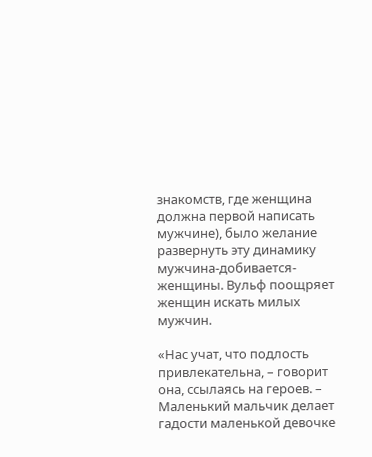знакомств, где женщина должна первой написать мужчине), было желание развернуть эту динамику мужчина-добивается-женщины. Вульф поощряет женщин искать милых мужчин.

«Нас учат, что подлость привлекательна, – говорит она, ссылаясь на героев. – Маленький мальчик делает гадости маленькой девочке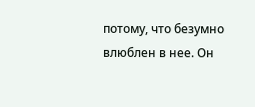потому, что безумно влюблен в нее. Он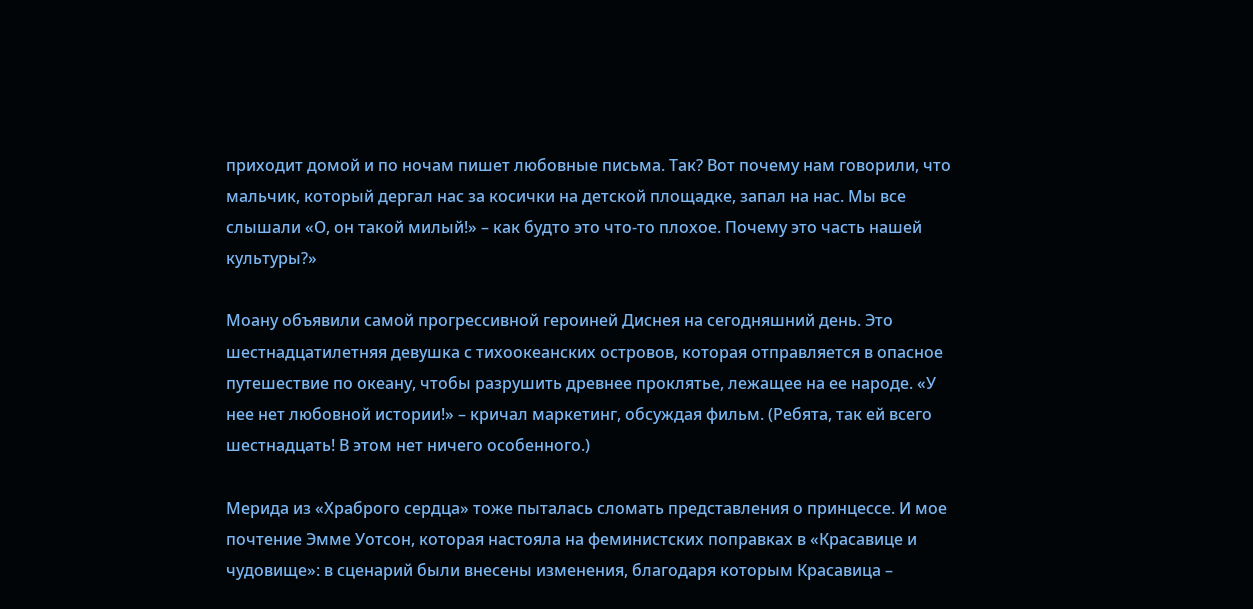приходит домой и по ночам пишет любовные письма. Так? Вот почему нам говорили, что мальчик, который дергал нас за косички на детской площадке, запал на нас. Мы все слышали «О, он такой милый!» – как будто это что-то плохое. Почему это часть нашей культуры?»

Моану объявили самой прогрессивной героиней Диснея на сегодняшний день. Это шестнадцатилетняя девушка с тихоокеанских островов, которая отправляется в опасное путешествие по океану, чтобы разрушить древнее проклятье, лежащее на ее народе. «У нее нет любовной истории!» – кричал маркетинг, обсуждая фильм. (Ребята, так ей всего шестнадцать! В этом нет ничего особенного.)

Мерида из «Храброго сердца» тоже пыталась сломать представления о принцессе. И мое почтение Эмме Уотсон, которая настояла на феминистских поправках в «Красавице и чудовище»: в сценарий были внесены изменения, благодаря которым Красавица –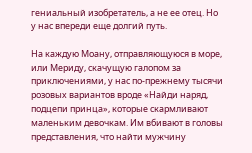гениальный изобретатель, а не ее отец. Но у нас впереди еще долгий путь.

На каждую Моану, отправляющуюся в море, или Мериду, скачущую галопом за приключениями, у нас по-прежнему тысячи розовых вариантов вроде «Найди наряд, подцепи принца», которые скармливают маленьким девочкам. Им вбивают в головы представления, что найти мужчину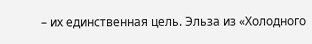– их единственная цель. Эльза из «Холодного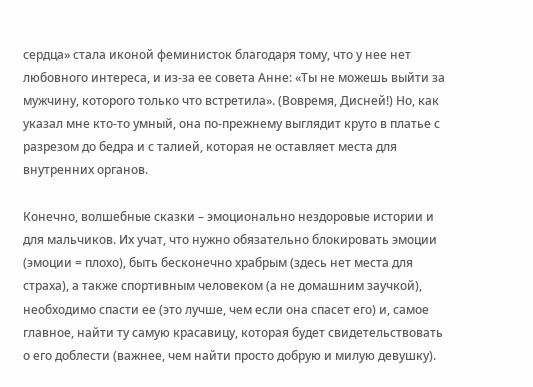сердца» стала иконой феминисток благодаря тому, что у нее нет любовного интереса, и из-за ее совета Анне: «Ты не можешь выйти за мужчину, которого только что встретила». (Вовремя, Дисней!) Но, как указал мне кто-то умный, она по-прежнему выглядит круто в платье с разрезом до бедра и с талией, которая не оставляет места для внутренних органов.

Конечно, волшебные сказки – эмоционально нездоровые истории и для мальчиков. Их учат, что нужно обязательно блокировать эмоции (эмоции = плохо), быть бесконечно храбрым (здесь нет места для страха), а также спортивным человеком (а не домашним заучкой), необходимо спасти ее (это лучше, чем если она спасет его) и, самое главное, найти ту самую красавицу, которая будет свидетельствовать о его доблести (важнее, чем найти просто добрую и милую девушку).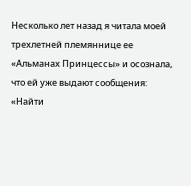Несколько лет назад я читала моей трехлетней племяннице ее «Альманах Принцессы» и осознала, что ей уже выдают сообщения: «Найти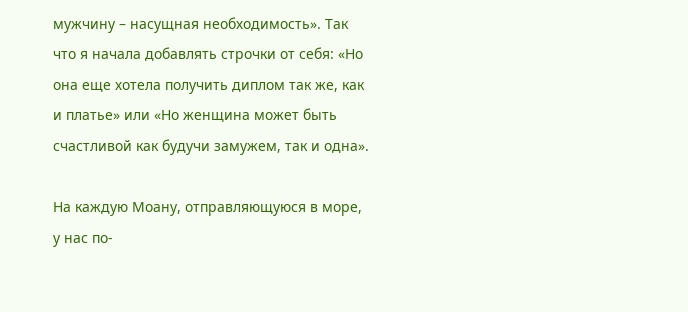мужчину – насущная необходимость». Так что я начала добавлять строчки от себя: «Но она еще хотела получить диплом так же, как и платье» или «Но женщина может быть счастливой как будучи замужем, так и одна».

На каждую Моану, отправляющуюся в море, у нас по-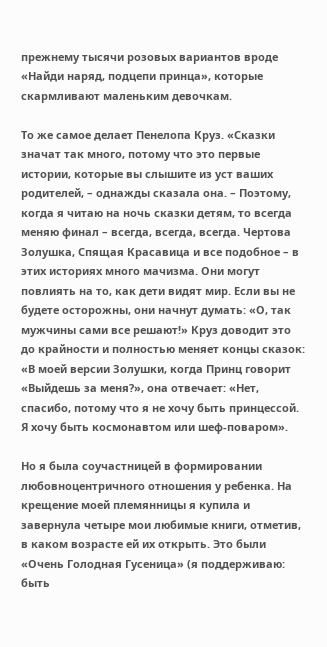прежнему тысячи розовых вариантов вроде «Найди наряд, подцепи принца», которые скармливают маленьким девочкам.

То же самое делает Пенелопа Круз. «Сказки значат так много, потому что это первые истории, которые вы слышите из уст ваших родителей, – однажды сказала она. – Поэтому, когда я читаю на ночь сказки детям, то всегда меняю финал – всегда, всегда, всегда. Чертова Золушка, Спящая Красавица и все подобное – в этих историях много мачизма. Они могут повлиять на то, как дети видят мир. Если вы не будете осторожны, они начнут думать: «О, так мужчины сами все решают!» Круз доводит это до крайности и полностью меняет концы сказок: «В моей версии Золушки, когда Принц говорит «Выйдешь за меня?», она отвечает: «Нет, спасибо, потому что я не хочу быть принцессой. Я хочу быть космонавтом или шеф-поваром».

Но я была соучастницей в формировании любовноцентричного отношения у ребенка. На крещение моей племянницы я купила и завернула четыре мои любимые книги, отметив, в каком возрасте ей их открыть. Это были «Очень Голодная Гусеница» (я поддерживаю: быть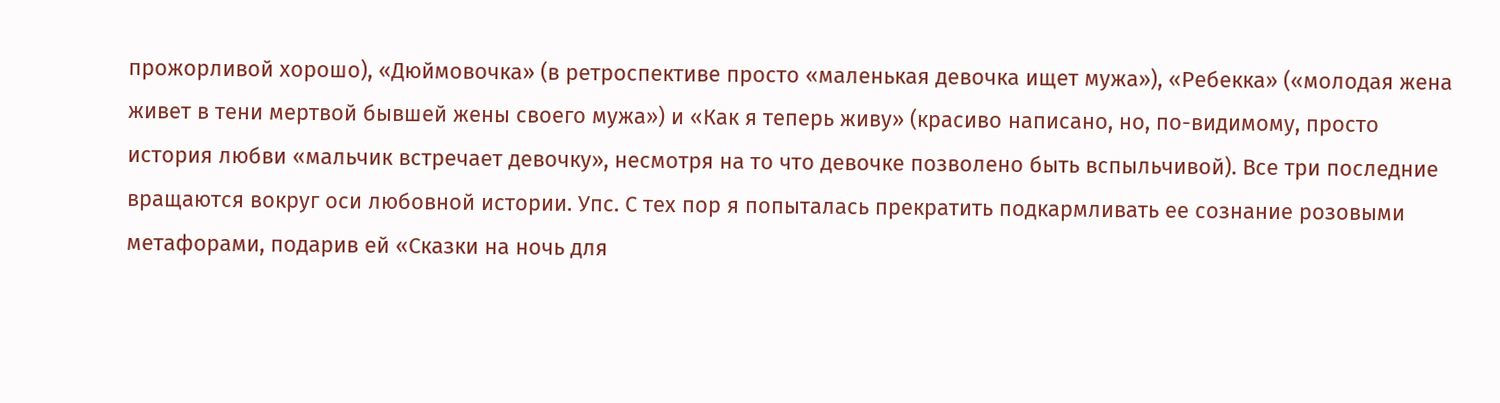прожорливой хорошо), «Дюймовочка» (в ретроспективе просто «маленькая девочка ищет мужа»), «Ребекка» («молодая жена живет в тени мертвой бывшей жены своего мужа») и «Как я теперь живу» (красиво написано, но, по-видимому, просто история любви «мальчик встречает девочку», несмотря на то что девочке позволено быть вспыльчивой). Все три последние вращаются вокруг оси любовной истории. Упс. С тех пор я попыталась прекратить подкармливать ее сознание розовыми метафорами, подарив ей «Сказки на ночь для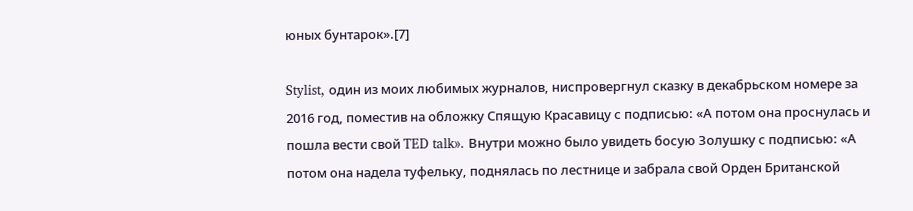юных бунтарок».[7]

Stylist, один из моих любимых журналов, ниспровергнул сказку в декабрьском номере за 2016 год, поместив на обложку Спящую Красавицу с подписью: «А потом она проснулась и пошла вести свой TED talk». Внутри можно было увидеть босую Золушку с подписью: «А потом она надела туфельку, поднялась по лестнице и забрала свой Орден Британской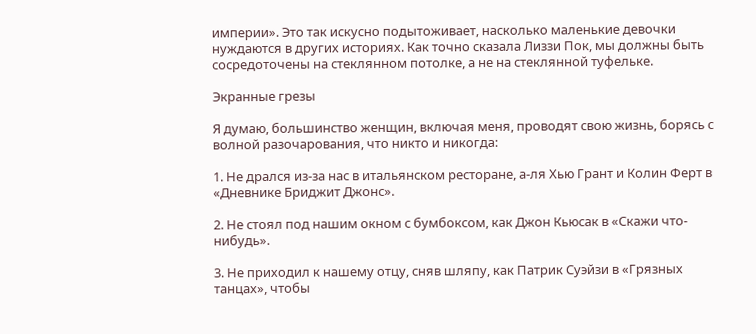империи». Это так искусно подытоживает, насколько маленькие девочки нуждаются в других историях. Как точно сказала Лиззи Пок, мы должны быть сосредоточены на стеклянном потолке, а не на стеклянной туфельке.

Экранные грезы

Я думаю, большинство женщин, включая меня, проводят свою жизнь, борясь с волной разочарования, что никто и никогда:

1. Не дрался из-за нас в итальянском ресторане, а-ля Хью Грант и Колин Ферт в «Дневнике Бриджит Джонс».

2. Не стоял под нашим окном с бумбоксом, как Джон Кьюсак в «Скажи что-нибудь».

3. Не приходил к нашему отцу, сняв шляпу, как Патрик Суэйзи в «Грязных танцах», чтобы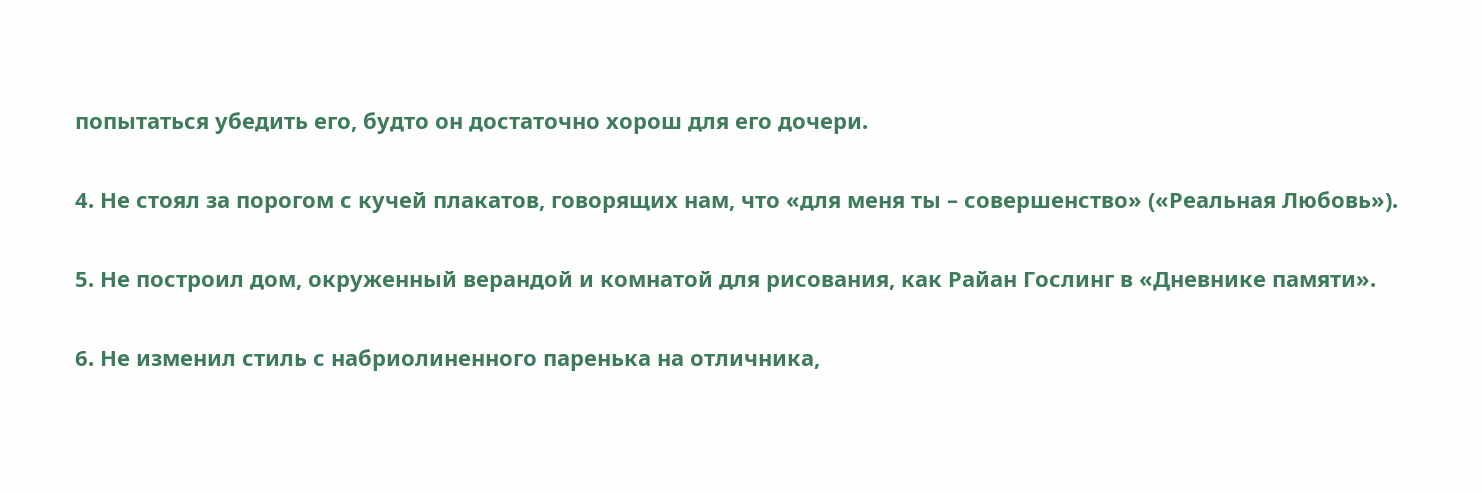попытаться убедить его, будто он достаточно хорош для его дочери.

4. Не стоял за порогом с кучей плакатов, говорящих нам, что «для меня ты – совершенство» («Реальная Любовь»).

5. Не построил дом, окруженный верандой и комнатой для рисования, как Райан Гослинг в «Дневнике памяти».

6. Не изменил стиль с набриолиненного паренька на отличника,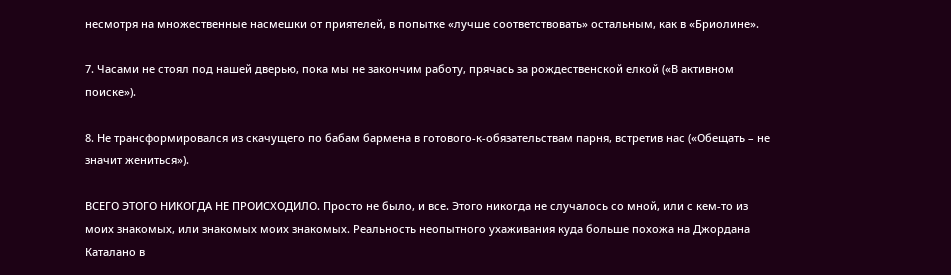несмотря на множественные насмешки от приятелей, в попытке «лучше соответствовать» остальным, как в «Бриолине».

7. Часами не стоял под нашей дверью, пока мы не закончим работу, прячась за рождественской елкой («В активном поиске»).

8. Не трансформировался из скачущего по бабам бармена в готового-к-обязательствам парня, встретив нас («Обещать – не значит жениться»).

ВСЕГО ЭТОГО НИКОГДА НЕ ПРОИСХОДИЛО. Просто не было, и все. Этого никогда не случалось со мной, или с кем-то из моих знакомых, или знакомых моих знакомых. Реальность неопытного ухаживания куда больше похожа на Джордана Каталано в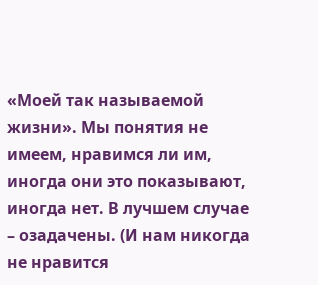«Моей так называемой жизни». Мы понятия не имеем, нравимся ли им, иногда они это показывают, иногда нет. В лучшем случае – озадачены. (И нам никогда не нравится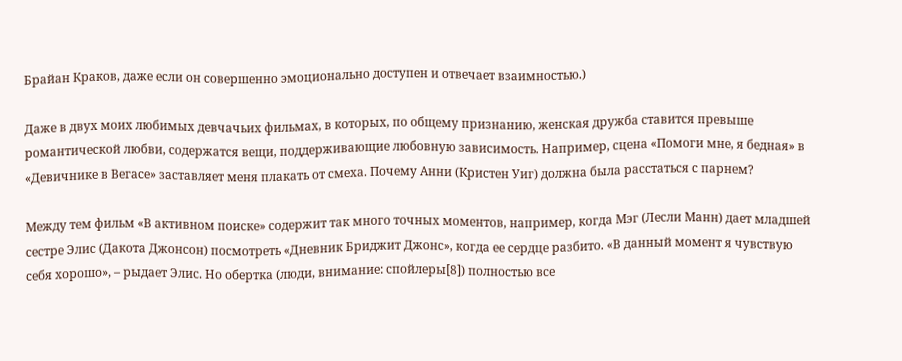Брайан Краков, даже если он совершенно эмоционально доступен и отвечает взаимностью.)

Даже в двух моих любимых девчачьих фильмах, в которых, по общему признанию, женская дружба ставится превыше романтической любви, содержатся вещи, поддерживающие любовную зависимость. Например, сцена «Помоги мне, я бедная» в «Девичнике в Вегасе» заставляет меня плакать от смеха. Почему Анни (Кристен Уиг) должна была расстаться с парнем?

Между тем фильм «В активном поиске» содержит так много точных моментов, например, когда Мэг (Лесли Манн) дает младшей сестре Элис (Дакота Джонсон) посмотреть «Дневник Бриджит Джонс», когда ее сердце разбито. «В данный момент я чувствую себя хорошо», – рыдает Элис. Но обертка (люди, внимание: спойлеры[8]) полностью все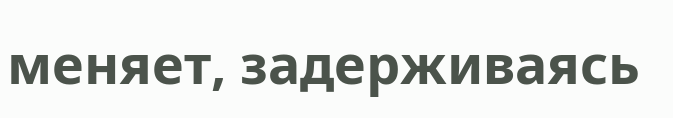меняет, задерживаясь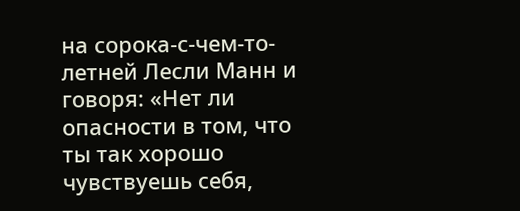на сорока-с-чем-то-летней Лесли Манн и говоря: «Нет ли опасности в том, что ты так хорошо чувствуешь себя,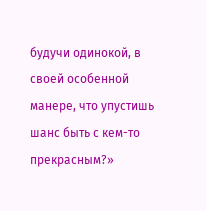будучи одинокой, в своей особенной манере, что упустишь шанс быть с кем-то прекрасным?»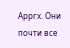Арргх. Они почти все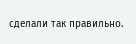сделали так правильно.